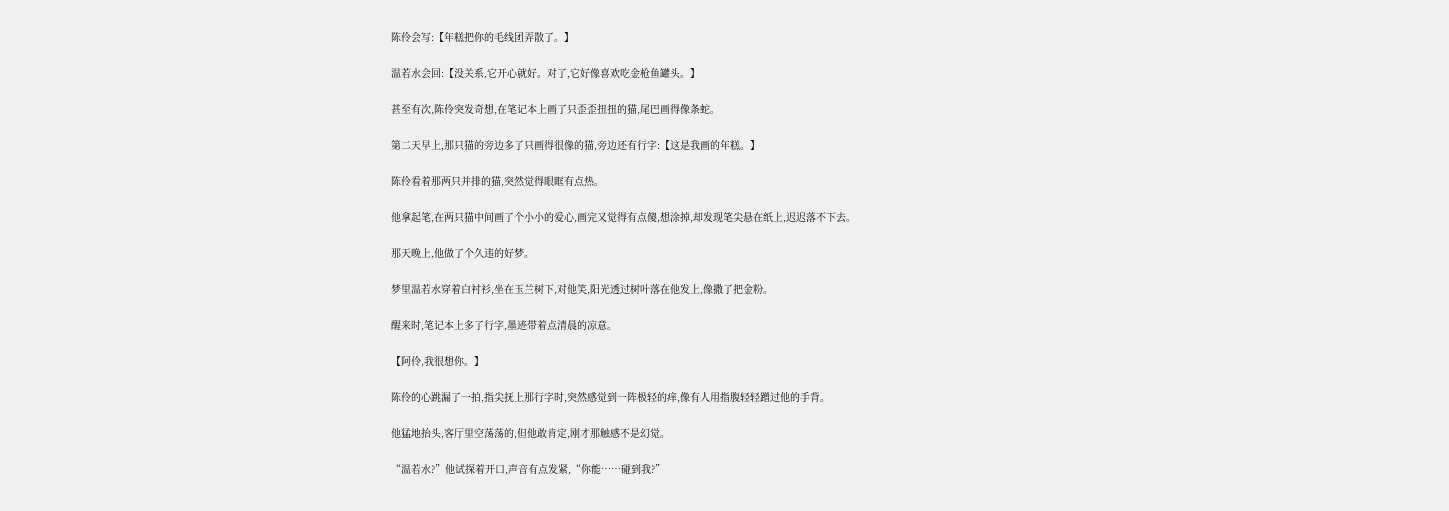陈伶会写:【年糕把你的毛线团弄散了。】

温若水会回:【没关系,它开心就好。对了,它好像喜欢吃金枪鱼罐头。】

甚至有次,陈伶突发奇想,在笔记本上画了只歪歪扭扭的猫,尾巴画得像条蛇。

第二天早上,那只猫的旁边多了只画得很像的猫,旁边还有行字:【这是我画的年糕。】

陈伶看着那两只并排的猫,突然觉得眼眶有点热。

他拿起笔,在两只猫中间画了个小小的爱心,画完又觉得有点傻,想涂掉,却发现笔尖悬在纸上,迟迟落不下去。

那天晚上,他做了个久违的好梦。

梦里温若水穿着白衬衫,坐在玉兰树下,对他笑,阳光透过树叶落在他发上,像撒了把金粉。

醒来时,笔记本上多了行字,墨迹带着点清晨的凉意。

【阿伶,我很想你。】

陈伶的心跳漏了一拍,指尖抚上那行字时,突然感觉到一阵极轻的痒,像有人用指腹轻轻蹭过他的手背。

他猛地抬头,客厅里空荡荡的,但他敢肯定,刚才那触感不是幻觉。

“温若水?”他试探着开口,声音有点发紧,“你能……碰到我?”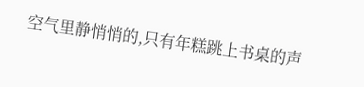空气里静悄悄的,只有年糕跳上书桌的声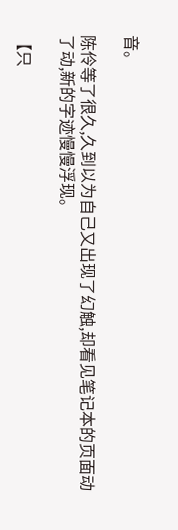音。

陈伶等了很久,久到以为自己又出现了幻触,却看见笔记本的页面动了动,新的字迹慢慢浮现。

【只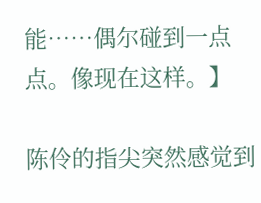能……偶尔碰到一点点。像现在这样。】

陈伶的指尖突然感觉到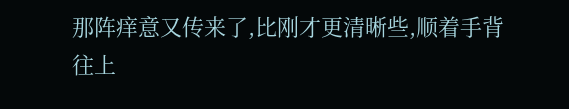那阵痒意又传来了,比刚才更清晰些,顺着手背往上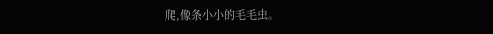爬,像条小小的毛毛虫。